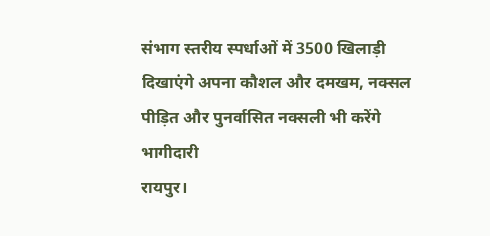संभाग स्तरीय स्पर्धाओं में 3500 खिलाड़ी दिखाएंगे अपना कौशल और दमखम, नक्सल पीड़ित और पुनर्वासित नक्सली भी करेंगे भागीदारी
रायपुर।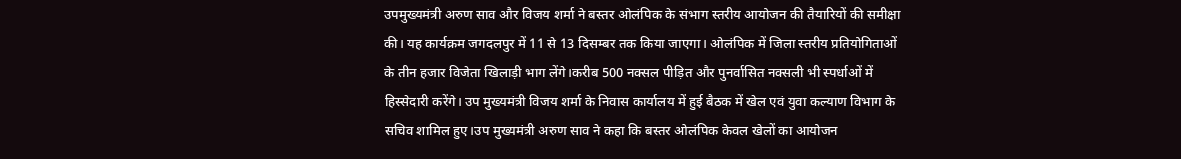उपमुख्यमंत्री अरुण साव और विजय शर्मा ने बस्तर ओलंपिक के संभाग स्तरीय आयोजन की तैयारियों की समीक्षा की। यह कार्यक्रम जगदलपुर में 11 से 13 दिसम्बर तक किया जाएगा। ओलंपिक में जिला स्तरीय प्रतियोगिताओं के तीन हजार विजेता खिलाड़ी भाग लेंगे।करीब 500 नक्सल पीड़ित और पुनर्वासित नक्सली भी स्पर्धाओं में हिस्सेदारी करेंगे। उप मुख्यमंत्री विजय शर्मा के निवास कार्यालय में हुई बैठक में खेल एवं युवा कल्याण विभाग के सचिव शामिल हुए।उप मुख्यमंत्री अरुण साव ने कहा कि बस्तर ओलंपिक केवल खेलों का आयोजन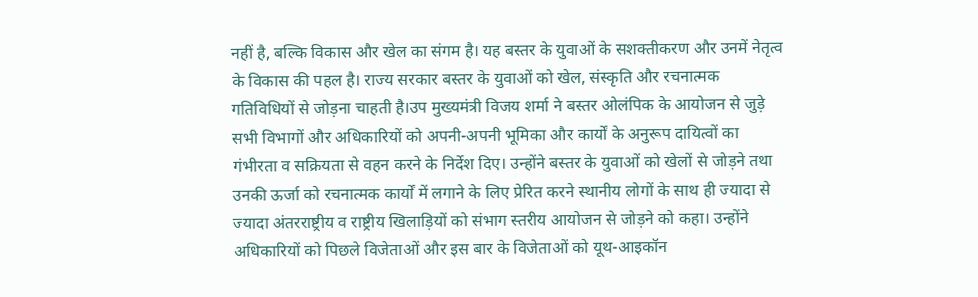नहीं है, बल्कि विकास और खेल का संगम है। यह बस्तर के युवाओं के सशक्तीकरण और उनमें नेतृत्व के विकास की पहल है। राज्य सरकार बस्तर के युवाओं को खेल, संस्कृति और रचनात्मक गतिविधियों से जोड़ना चाहती है।उप मुख्यमंत्री विजय शर्मा ने बस्तर ओलंपिक के आयोजन से जुड़े सभी विभागों और अधिकारियों को अपनी-अपनी भूमिका और कार्यों के अनुरूप दायित्वों का गंभीरता व सक्रियता से वहन करने के निर्देश दिए। उन्होंने बस्तर के युवाओं को खेलों से जोड़ने तथा उनकी ऊर्जा को रचनात्मक कार्यों में लगाने के लिए प्रेरित करने स्थानीय लोगों के साथ ही ज्यादा से ज्यादा अंतरराष्ट्रीय व राष्ट्रीय खिलाड़ियों को संभाग स्तरीय आयोजन से जोड़ने को कहा। उन्होंने अधिकारियों को पिछले विजेताओं और इस बार के विजेताओं को यूथ-आइकॉन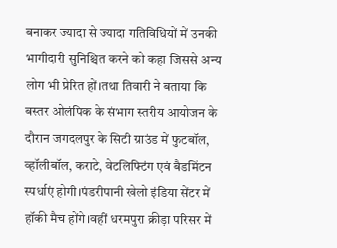बनाकर ज्यादा से ज्यादा गतिविधियों में उनकी भागीदारी सुनिश्चित करने को कहा जिससे अन्य लोग भी प्रेरित हों।तथा तिवारी ने बताया कि बस्तर ओलंपिक के संभाग स्तरीय आयोजन के दौरान जगदलपुर के सिटी ग्राउंड में फुटबॉल, व्हॉलीबॉल, कराटे, वेटलिफ्टिंग एवं बैडमिंटन स्पर्धाएं होगी।पंडरीपानी खेलो इंडिया सेंटर में हॉकी मैच होंगे।वहीं धरमपुरा क्रीड़ा परिसर में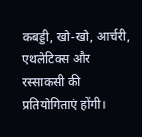कबड्डी, खो-खो, आर्चरी, एथलेटिक्स और रस्साकसी की प्रतियोगिताएं होंगी।